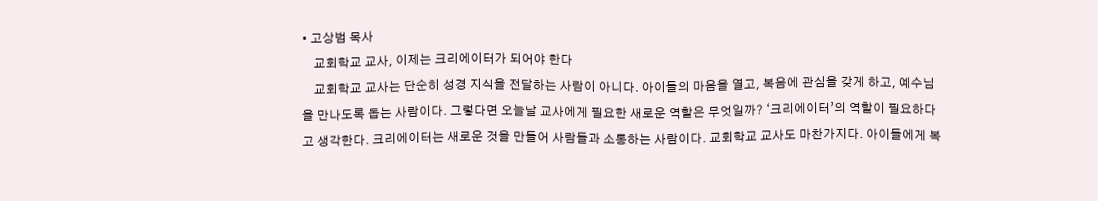• 고상범 목사
    교회학교 교사, 이제는 크리에이터가 되어야 한다
    교회학교 교사는 단순히 성경 지식을 전달하는 사람이 아니다. 아이들의 마음을 열고, 복음에 관심을 갖게 하고, 예수님을 만나도록 돕는 사람이다. 그렇다면 오늘날 교사에게 필요한 새로운 역할은 무엇일까? ‘크리에이터’의 역할이 필요하다고 생각한다. 크리에이터는 새로운 것을 만들어 사람들과 소통하는 사람이다. 교회학교 교사도 마찬가지다. 아이들에게 복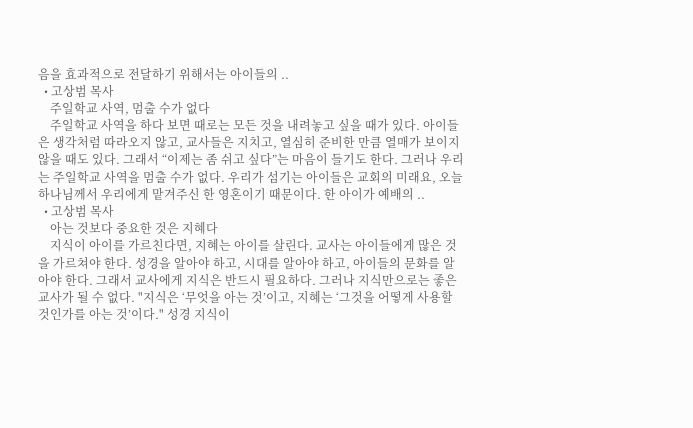음을 효과적으로 전달하기 위해서는 아이들의 ..
  • 고상범 목사
    주일학교 사역, 멈출 수가 없다
    주일학교 사역을 하다 보면 때로는 모든 것을 내려놓고 싶을 때가 있다. 아이들은 생각처럼 따라오지 않고, 교사들은 지치고, 열심히 준비한 만큼 열매가 보이지 않을 때도 있다. 그래서 “이제는 좀 쉬고 싶다”는 마음이 들기도 한다. 그러나 우리는 주일학교 사역을 멈출 수가 없다. 우리가 섬기는 아이들은 교회의 미래요, 오늘 하나님께서 우리에게 맡겨주신 한 영혼이기 때문이다. 한 아이가 예배의 ..
  • 고상범 목사
    아는 것보다 중요한 것은 지혜다
    지식이 아이를 가르친다면, 지혜는 아이를 살린다. 교사는 아이들에게 많은 것을 가르쳐야 한다. 성경을 알아야 하고, 시대를 알아야 하고, 아이들의 문화를 알아야 한다. 그래서 교사에게 지식은 반드시 필요하다. 그러나 지식만으로는 좋은 교사가 될 수 없다. "지식은 ‘무엇을 아는 것’이고, 지혜는 ‘그것을 어떻게 사용할 것인가를 아는 것’이다." 성경 지식이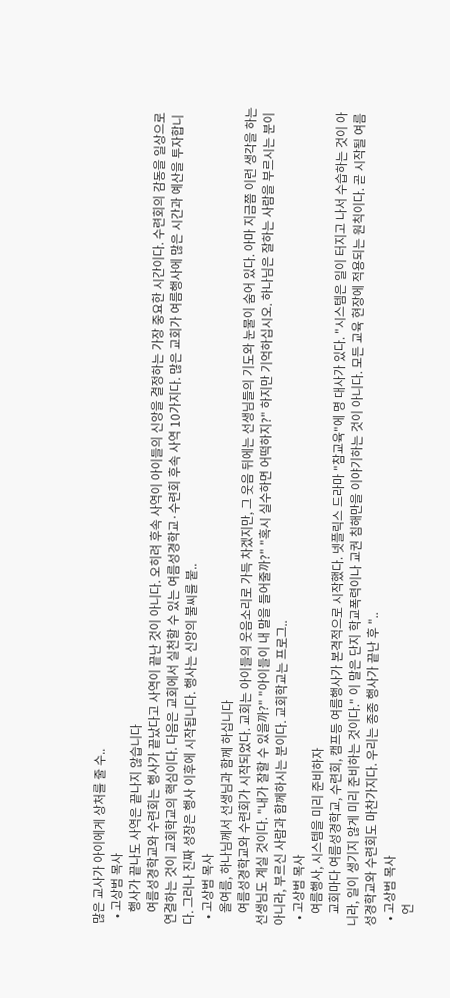많은 교사가 아이에게 상처를 줄 수..
  • 고상범 목사
    행사가 끝나도 사역은 끝나지 않습니다
    여름성경학교와 수련회는 행사가 끝났다고 사역이 끝난 것이 아니다. 오히려 후속 사역이 아이들의 신앙을 결정하는 가장 중요한 시간이다. 수련회의 감동을 일상으로 연결하는 것이 교회학교의 핵심이다. 다음은 교회에서 실천할 수 있는 여름성경학교·수련회 후속 사역 10가지다. 많은 교회가 여름행사에 많은 시간과 예산을 투자합니다. 그러나 진짜 성장은 행사 이후에 시작됩니다. 행사는 신앙의 불씨를 붙..
  • 고상범 목사
    올여름, 하나님께서 선생님과 함께 하십니다
    여름성경학교와 수련회가 시작되었다. 교회는 아이들의 웃음소리로 가득 차겠지만, 그 웃음 뒤에는 선생님들의 기도와 눈물이 숨어 있다. 아마 지금쯤 이런 생각을 하는 선생님도 계실 것이다. "내가 잘할 수 있을까?" "아이들이 내 말을 들어줄까?" "혹시 실수하면 어떡하지?" 하지만 기억하십시오. 하나님은 잘하는 사람을 부르시는 분이 아니라, 부르신 사람과 함께하시는 분이다. 교회학교는 프로그..
  • 고상범 목사
    여름행사, 시스템을 미리 준비하자
    교회마다 여름성경학교, 수련회, 캠프등 여름행사가 본격적으로 시작했다. 넷플릭스 드라마 "참교육"에 명 대사가 있다. "시스템은 일이 터지고 나서 수습하는 것이 아니라, 일이 생기지 않게 미리 준비하는 것이다." 이 말은 단지 학교폭력이나 교권 침해만을 이야기하는 것이 아니다. 모든 교육 현장에 적용되는 원칙이다. 곧 시작될 여름성경학교와 수련회도 마찬가지다. 우리는 종종 행사가 끝난 후 "..
  • 고상범 목사
    언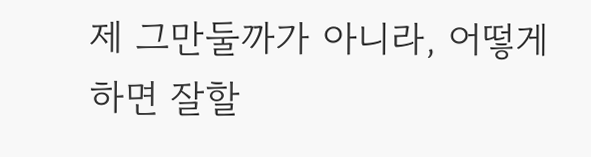제 그만둘까가 아니라, 어떻게 하면 잘할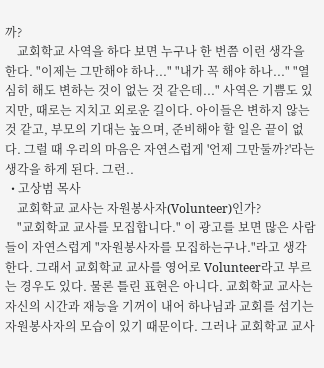까?
    교회학교 사역을 하다 보면 누구나 한 번쯤 이런 생각을 한다. "이제는 그만해야 하나..." "내가 꼭 해야 하나..." "열심히 해도 변하는 것이 없는 것 같은데..." 사역은 기쁨도 있지만, 때로는 지치고 외로운 길이다. 아이들은 변하지 않는 것 같고, 부모의 기대는 높으며, 준비해야 할 일은 끝이 없다. 그럴 때 우리의 마음은 자연스럽게 '언제 그만둘까?'라는 생각을 하게 된다. 그런..
  • 고상범 목사
    교회학교 교사는 자원봉사자(Volunteer)인가?
    "교회학교 교사를 모집합니다." 이 광고를 보면 많은 사람들이 자연스럽게 "자원봉사자를 모집하는구나."라고 생각한다. 그래서 교회학교 교사를 영어로 Volunteer라고 부르는 경우도 있다. 물론 틀린 표현은 아니다. 교회학교 교사는 자신의 시간과 재능을 기꺼이 내어 하나님과 교회를 섬기는 자원봉사자의 모습이 있기 때문이다. 그러나 교회학교 교사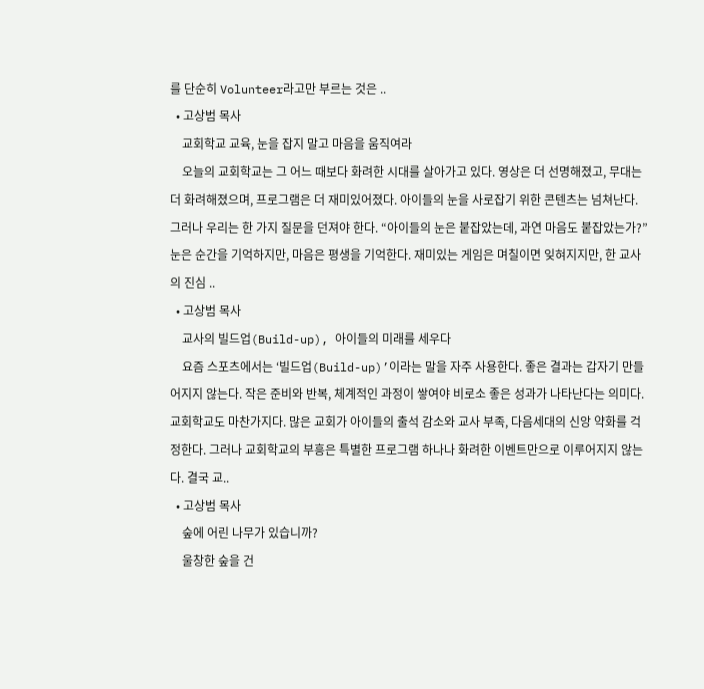를 단순히 Volunteer라고만 부르는 것은 ..
  • 고상범 목사
    교회학교 교육, 눈을 잡지 말고 마음을 움직여라
    오늘의 교회학교는 그 어느 때보다 화려한 시대를 살아가고 있다. 영상은 더 선명해졌고, 무대는 더 화려해졌으며, 프로그램은 더 재미있어졌다. 아이들의 눈을 사로잡기 위한 콘텐츠는 넘쳐난다. 그러나 우리는 한 가지 질문을 던져야 한다. “아이들의 눈은 붙잡았는데, 과연 마음도 붙잡았는가?” 눈은 순간을 기억하지만, 마음은 평생을 기억한다. 재미있는 게임은 며칠이면 잊혀지지만, 한 교사의 진심 ..
  • 고상범 목사
    교사의 빌드업(Build-up), 아이들의 미래를 세우다
    요즘 스포츠에서는 ‘빌드업(Build-up)’이라는 말을 자주 사용한다. 좋은 결과는 갑자기 만들어지지 않는다. 작은 준비와 반복, 체계적인 과정이 쌓여야 비로소 좋은 성과가 나타난다는 의미다. 교회학교도 마찬가지다. 많은 교회가 아이들의 출석 감소와 교사 부족, 다음세대의 신앙 약화를 걱정한다. 그러나 교회학교의 부흥은 특별한 프로그램 하나나 화려한 이벤트만으로 이루어지지 않는다. 결국 교..
  • 고상범 목사
    숲에 어린 나무가 있습니까?
    울창한 숲을 건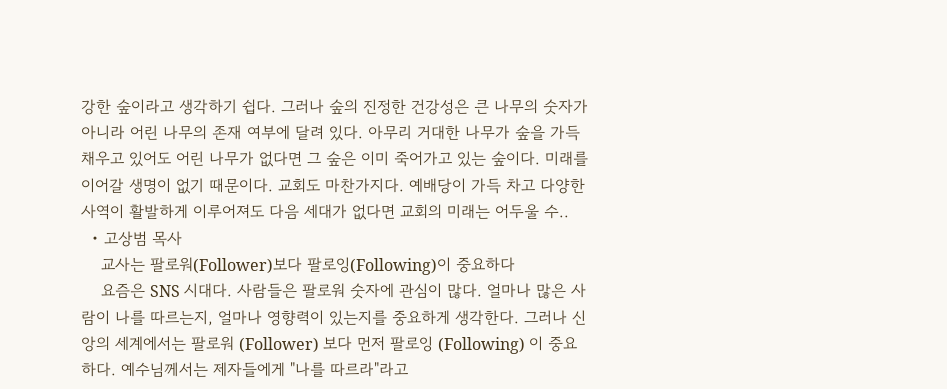강한 숲이라고 생각하기 쉽다. 그러나 숲의 진정한 건강성은 큰 나무의 숫자가 아니라 어린 나무의 존재 여부에 달려 있다. 아무리 거대한 나무가 숲을 가득 채우고 있어도 어린 나무가 없다면 그 숲은 이미 죽어가고 있는 숲이다. 미래를 이어갈 생명이 없기 때문이다. 교회도 마찬가지다. 예배당이 가득 차고 다양한 사역이 활발하게 이루어져도 다음 세대가 없다면 교회의 미래는 어두울 수..
  • 고상범 목사
    교사는 팔로워(Follower)보다 팔로잉(Following)이 중요하다
    요즘은 SNS 시대다. 사람들은 팔로워 숫자에 관심이 많다. 얼마나 많은 사람이 나를 따르는지, 얼마나 영향력이 있는지를 중요하게 생각한다. 그러나 신앙의 세계에서는 팔로워 (Follower) 보다 먼저 팔로잉 (Following) 이 중요하다. 예수님께서는 제자들에게 "나를 따르라"라고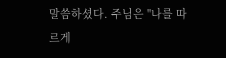말씀하셨다. 주님은 "나를 따르게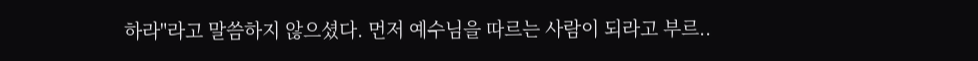하라"라고 말씀하지 않으셨다. 먼저 예수님을 따르는 사람이 되라고 부르..